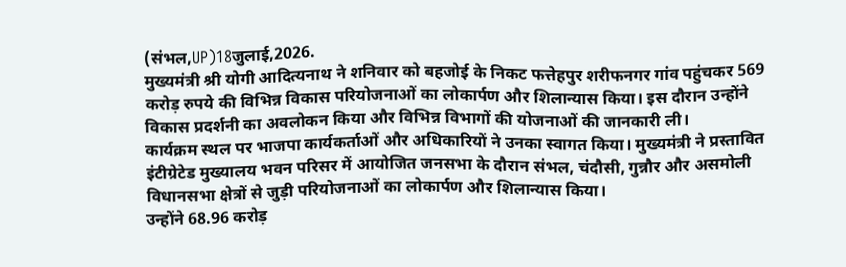(संभल,UP)18जुलाई,2026.
मुख्यमंत्री श्री योगी आदित्यनाथ ने शनिवार को बहजोई के निकट फत्तेहपुर शरीफनगर गांव पहुंचकर 569 करोड़ रुपये की विभिन्न विकास परियोजनाओं का लोकार्पण और शिलान्यास किया। इस दौरान उन्होंने विकास प्रदर्शनी का अवलोकन किया और विभिन्न विभागों की योजनाओं की जानकारी ली।
कार्यक्रम स्थल पर भाजपा कार्यकर्ताओं और अधिकारियों ने उनका स्वागत किया। मुख्यमंत्री ने प्रस्तावित इंटीग्रेटेड मुख्यालय भवन परिसर में आयोजित जनसभा के दौरान संभल, चंदौसी, गुन्नौर और असमोली विधानसभा क्षेत्रों से जुड़ी परियोजनाओं का लोकार्पण और शिलान्यास किया।
उन्होंने 68.96 करोड़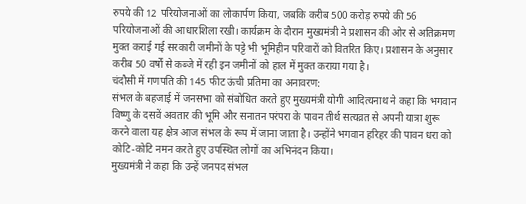रुपये की 12 परियोजनाओं का लोकार्पण किया, जबकि करीब 500 करोड़ रुपये की 56 परियोजनाओं की आधारशिला रखी। कार्यक्रम के दौरान मुख्यमंत्री ने प्रशासन की ओर से अतिक्रमण मुक्त कराई गई सरकारी जमीनों के पट्टे भी भूमिहीन परिवारों को वितरित किए। प्रशासन के अनुसार करीब 50 वर्षों से कब्जे में रही इन जमीनों को हाल में मुक्त कराया गया है।
चंदौसी में गणपति की 145 फीट ऊंची प्रतिमा का अनावरण:
संभल के बहजाई में जनसभा को संबोधित करते हुए मुख्यमंत्री योगी आदित्यनाथ ने कहा कि भगवान विष्णु के दसवें अवतार की भूमि और सनातन परंपरा के पावन तीर्थ सत्यव्रत से अपनी यात्रा शुरू करने वाला यह क्षेत्र आज संभल के रूप में जाना जाता है। उन्होंने भगवान हरिहर की पावन धरा को कोटि-कोटि नमन करते हुए उपस्थित लोगों का अभिनंदन किया।
मुख्यमंत्री ने कहा कि उन्हें जनपद संभल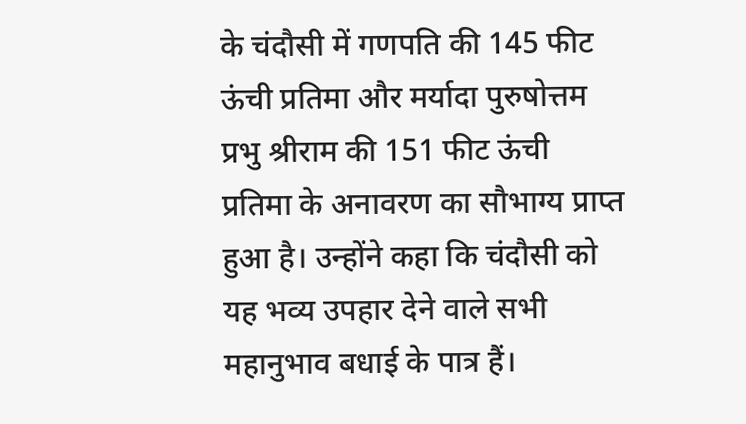के चंदौसी में गणपति की 145 फीट ऊंची प्रतिमा और मर्यादा पुरुषोत्तम प्रभु श्रीराम की 151 फीट ऊंची प्रतिमा के अनावरण का सौभाग्य प्राप्त हुआ है। उन्होंने कहा कि चंदौसी को यह भव्य उपहार देने वाले सभी महानुभाव बधाई के पात्र हैं।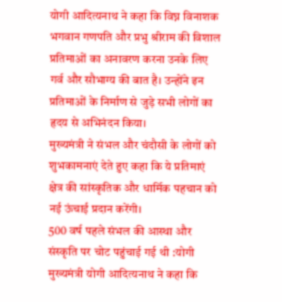योगी आदित्यनाथ ने कहा कि विघ्न विनाशक भगवान गणपति और प्रभु श्रीराम की विशाल प्रतिमाओं का अनावरण करना उनके लिए गर्व और सौभाग्य की बात है। उन्होंने इन प्रतिमाओं के निर्माण से जुड़े सभी लोगों का हृदय से अभिनंदन किया।
मुख्यमंत्री ने संभल और चंदौसी के लोगों को शुभकामनाएं देते हुए कहा कि ये प्रतिमाएं क्षेत्र की सांस्कृतिक और धार्मिक पहचान को नई ऊंचाई प्रदान करेंगी।
500 वर्ष पहले संभल की आस्था और संस्कृति पर चोट पहुंचाई गई थी :योगी
मुख्यमंत्री योगी आदित्यनाथ ने कहा कि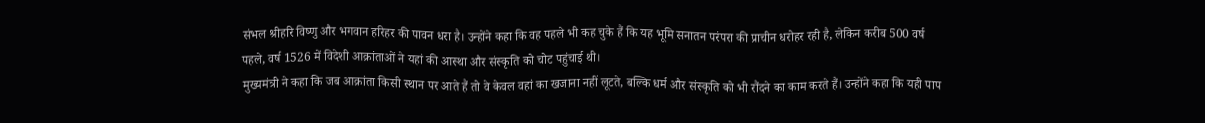संभल श्रीहरि विष्णु और भगवान हरिहर की पावन धरा है। उन्होंने कहा कि वह पहले भी कह चुके हैं कि यह भूमि सनातन परंपरा की प्राचीन धरोहर रही है, लेकिन करीब 500 वर्ष पहले, वर्ष 1526 में विदेशी आक्रांताओं ने यहां की आस्था और संस्कृति को चोट पहुंचाई थी।
मुख्यमंत्री ने कहा कि जब आक्रांता किसी स्थान पर आते हैं तो वे केवल वहां का खजाना नहीं लूटते, बल्कि धर्म और संस्कृति को भी रौंदने का काम करते हैं। उन्होंने कहा कि यही पाप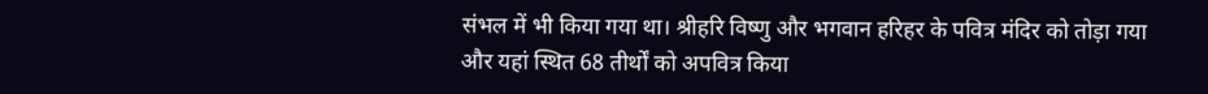संभल में भी किया गया था। श्रीहरि विष्णु और भगवान हरिहर के पवित्र मंदिर को तोड़ा गया और यहां स्थित 68 तीर्थों को अपवित्र किया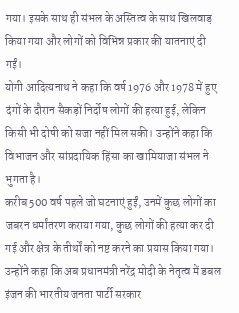गया। इसके साथ ही संभल के अस्तित्व के साथ खिलवाड़ किया गया और लोगों को विभिन्न प्रकार की यातनाएं दी गईं।
योगी आदित्यनाथ ने कहा कि वर्ष 1976 और 1978 में हुए दंगों के दौरान सैकड़ों निर्दोष लोगों की हत्या हुई, लेकिन किसी भी दोषी को सजा नहीं मिल सकी। उन्होंने कहा कि विभाजन और सांप्रदायिक हिंसा का खामियाजा संभल ने भुगता है।
करीब 500 वर्ष पहले जो घटनाएं हुईं, उनमें कुछ लोगों का जबरन धर्मांतरण कराया गया, कुछ लोगों की हत्या कर दी गई और क्षेत्र के तीर्थों को नष्ट करने का प्रयास किया गया। उन्होंने कहा कि अब प्रधानमंत्री नरेंद्र मोदी के नेतृत्व में डबल इंजन की भारतीय जनता पार्टी सरकार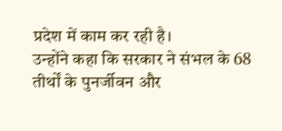प्रदेश में काम कर रही है।
उन्होंने कहा कि सरकार ने संभल के 68 तीर्थों के पुनर्जीवन और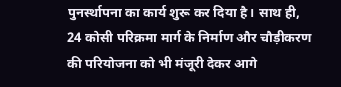पुनर्स्थापना का कार्य शुरू कर दिया है। साथ ही, 24 कोसी परिक्रमा मार्ग के निर्माण और चौड़ीकरण की परियोजना को भी मंजूरी देकर आगे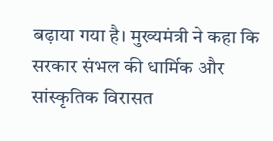बढ़ाया गया है। मुख्यमंत्री ने कहा कि सरकार संभल की धार्मिक और सांस्कृतिक विरासत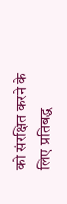को संरक्षित करने के लिए प्रतिबद्ध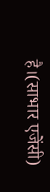है।(साभार एजेंसी)